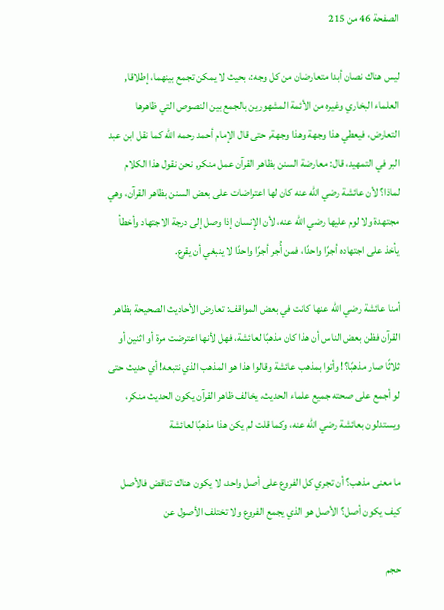الصفحة 46 من 215

ليس هناك نصان أبدا متعارضان من كل وجه:، بحيث لا يمكن تجمع بينهما، إطلاقا, العلماء البخاري وغيره من الأئمة المشهورين بالجمع بين النصوص التي ظاهرها التعارض، فيعطي هذا وجهة وهذا وجهة, حتى قال الإمام أحمد رحمه الله كما نقل ابن عبد البر في التمهيد، قال: معارضة السنن بظاهر القرآن عمل منكر, نحن نقول هذا الكلام لماذا؟ لأن عائشة رضي الله عنه كان لها اعتراضات على بعض السنن بظاهر القرآن، وهي مجتهدة ولا لوم عليها رضي الله عنه، لأن الإنسان إذا وصل إلى درجة الاجتهاد وأخطأ يأخذ على اجتهاده أجرًا واحدًا، فمن أُجر أجرًا واحدًا لا ينبغي أن يقرع.

أمنا عائشة رضي الله عنها كانت في بعض المواقف: تعارض الأحاديث الصحيحة بظاهر القرآن فظن بعض الناس أن هذا كان مذهبًا لعائشة، فهل لأنها اعترضت مرة أو اثنين أو ثلاثًا صار مذهبًا؟! وأتوا بمذهب عائشة وقالوا هذا هو المذهب الذي نتبعه! أي حديث حتى لو أجمع على صحته جميع علماء الحديث، يخالف ظاهر القرآن يكون الحديث منكر، ويستدلون بعائشة رضي الله عنه، وكما قلت لم يكن هذا مذهبًا لعائشة

ما معنى مذهب؟ أن تجري كل الفروع على أصل واحد، لا يكون هناك تناقض فالأصل كيف يكون أصل؟ الأصل هو الذي يجمع الفروع ولا تختلف الأصول عن

حجم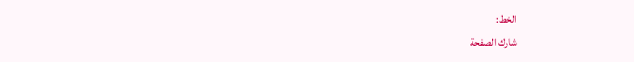الخط:
شارك الصفحة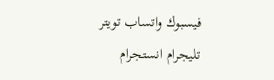فيسبوك واتساب تويتر تليجرام انستجرام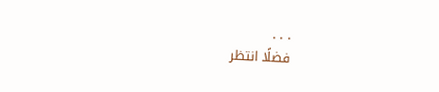. . .
فضلًا انتظر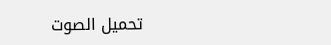تحميل الصوت